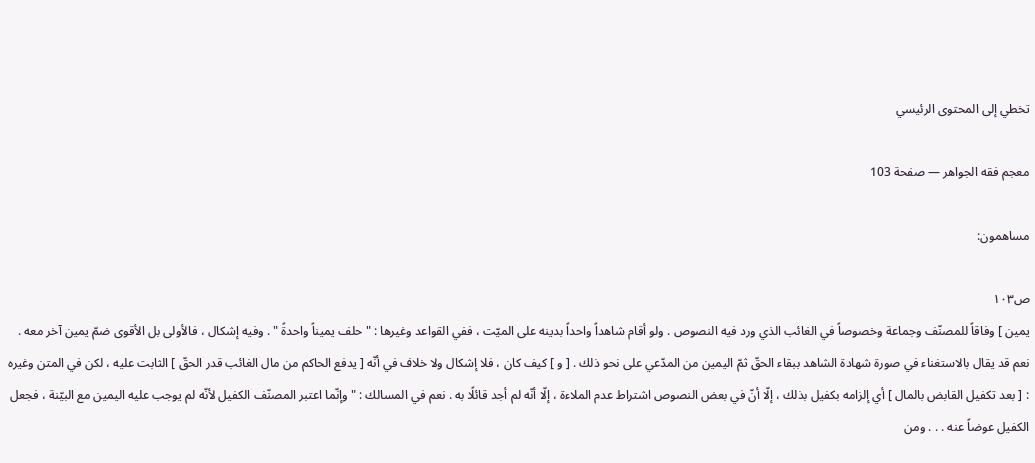تخطي إلى المحتوى الرئيسي

معجم فقه الجواهر — صفحة 103

مساهمون:

ص١٠٣
يمين ] وفاقاً للمصنّف وجماعة وخصوصاً في الغائب الذي ورد فيه النصوص . ولو أقام شاهداً واحداً بدينه على الميّت ، ففي القواعد وغيرها : " حلف يميناً واحدةً " . وفيه إشكال ، فالأولى بل الأقوى ضمّ يمين آخر معه . نعم قد يقال بالاستغناء في صورة شهادة الشاهد ببقاء الحقّ ثمّ اليمين من المدّعي على نحو ذلك . [ و ] كيف كان ، فلا إشكال ولا خلاف في أنّه [ يدفع الحاكم من مال الغائب قدر الحقّ ] الثابت عليه ، لكن في المتن وغيره : [ بعد تكفيل القابض بالمال ] أي إلزامه بكفيل بذلك ، إلّا أنّ في بعض النصوص اشتراط عدم الملاءة ، إلّا أنّه لم أجد قائلًا به . نعم في المسالك : " وإنّما اعتبر المصنّف الكفيل لأنّه لم يوجب عليه اليمين مع البيّنة ، فجعل الكفيل عوضاً عنه . . . ومن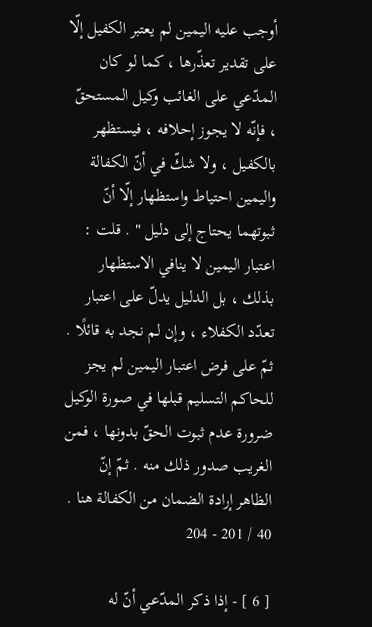أوجب عليه اليمين لم يعتبر الكفيل إلّا على تقدير تعذّرها ، كما لو كان المدّعي على الغائب وكيل المستحقّ ، فإنّه لا يجوز إحلافه ، فيستظهر بالكفيل ، ولا شكّ في أنّ الكفالة واليمين احتياط واستظهار إلّا أنّ ثبوتهما يحتاج إلى دليل " . قلت : اعتبار اليمين لا ينافي الاستظهار بذلك ، بل الدليل يدلّ على اعتبار تعدّد الكفلاء ، وإن لم نجد به قائلًا . ثمّ على فرض اعتبار اليمين لم يجز للحاكم التسليم قبلها في صورة الوكيل ضرورة عدم ثبوت الحقّ بدونها ، فمن الغريب صدور ذلك منه . ثمّ إنّ الظاهر إرادة الضمان من الكفالة هنا . 40 / 201 - 204

[ 6 ] - إذا ذكر المدّعي أنّ له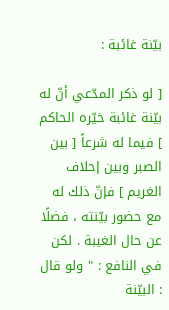بيّنة غائبة :

[ لو ذكر المدّعي أنّ له بيّنة غائبة خيّره الحاكم ] فيما له شرعاً [ بين الصبر وبين إحلاف الغريم ] فإنّ ذلك له مع حضور بيّنته ، فضلًا عن حال الغيبة . لكن في النافع : " ولو قال : البيّنة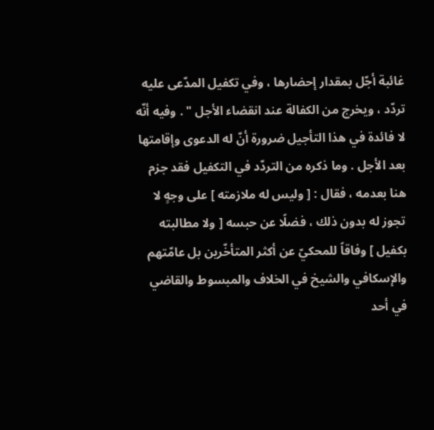غائبة أجّل بمقدار إحضارها ، وفي تكفيل المدّعى عليه تردّد ، ويخرج من الكفالة عند انقضاء الأجل " . وفيه أنّه لا فائدة في هذا التأجيل ضرورة أنّ له الدعوى وإقامتها بعد الأجل . وما ذكره من التردّد في التكفيل فقد جزم هنا بعدمه ، فقال : [ وليس له ملازمته ] على وجهٍ لا تجوز له بدون ذلك ، فضلًا عن حبسه [ ولا مطالبته بكفيل ] وفاقاً للمحكيّ عن أكثر المتأخّرين بل عامّتهم والإسكافي والشيخ في الخلاف والمبسوط والقاضي في أحد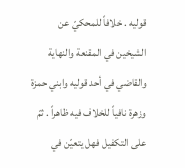قوليه . خلافاً للمحكيّ عن الشيخين في المقنعة والنهاية والقاضي في أحد قوليه وابني حمزة وزهرة نافياً للخلاف فيه ظاهراً . ثمّ على التكفيل فهل يتعيّن في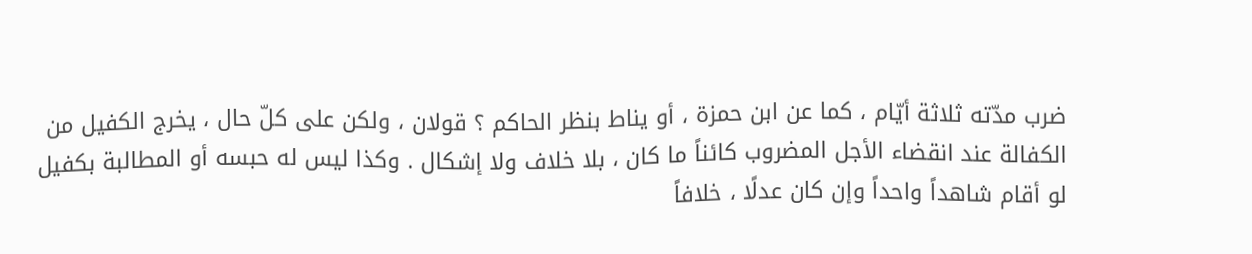ضرب مدّته ثلاثة أيّام ، كما عن ابن حمزة ، أو يناط بنظر الحاكم ؟ قولان ، ولكن على كلّ حال ، يخرج الكفيل من الكفالة عند انقضاء الأجل المضروب كائناً ما كان ، بلا خلاف ولا إشكال . وكذا ليس له حبسه أو المطالبة بكفيل لو أقام شاهداً واحداً وإن كان عدلًا ، خلافاً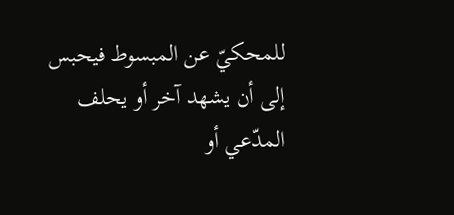للمحكيّ عن المبسوط فيحبس إلى أن يشهد آخر أو يحلف المدّعي أو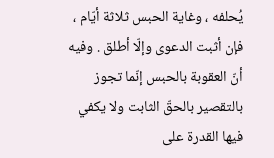يُحلفه ، وغاية الحبس ثلاثة أيّام ، فإن أثبت الدعوى وإلّا أطلق . وفيه أنّ العقوبة بالحبس إنّما تجوز بالتقصير بالحقّ الثابت ولا يكفي فيها القدرة على